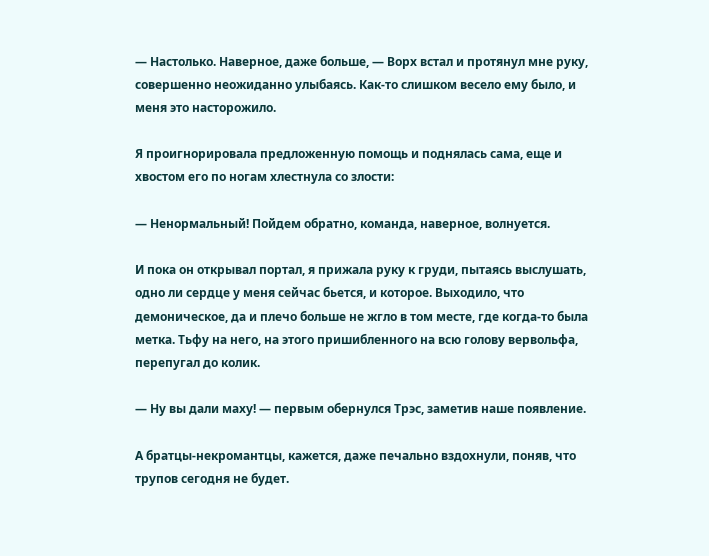— Настолько. Наверное, даже больше, — Ворх встал и протянул мне руку, совершенно неожиданно улыбаясь. Как-то слишком весело ему было, и меня это насторожило.

Я проигнорировала предложенную помощь и поднялась сама, еще и хвостом его по ногам хлестнула со злости:

— Ненормальный! Пойдем обратно, команда, наверное, волнуется.

И пока он открывал портал, я прижала руку к груди, пытаясь выслушать, одно ли сердце у меня сейчас бьется, и которое. Выходило, что демоническое, да и плечо больше не жгло в том месте, где когда-то была метка. Тьфу на него, на этого пришибленного на всю голову вервольфа, перепугал до колик.

— Ну вы дали маху! — первым обернулся Трэс, заметив наше появление.

А братцы-некромантцы, кажется, даже печально вздохнули, поняв, что трупов сегодня не будет.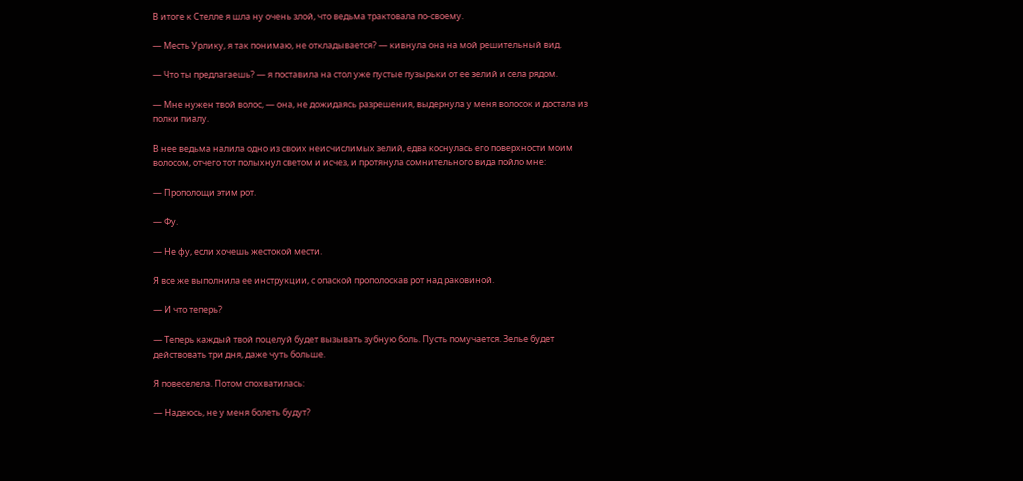В итоге к Стелле я шла ну очень злой, что ведьма трактовала по-своему.

— Месть Урлику, я так понимаю, не откладывается? — кивнула она на мой решительный вид.

— Что ты предлагаешь? — я поставила на стол уже пустые пузырьки от ее зелий и села рядом.

— Мне нужен твой волос, — она, не дожидаясь разрешения, выдернула у меня волосок и достала из полки пиалу.

В нее ведьма налила одно из своих неисчислимых зелий, едва коснулась его поверхности моим волосом, отчего тот полыхнул светом и исчез, и протянула сомнительного вида пойло мне:

— Прополощи этим рот.

— Фу.

— Не фу, если хочешь жестокой мести.

Я все же выполнила ее инструкции, с опаской прополоскав рот над раковиной.

— И что теперь?

— Теперь каждый твой поцелуй будет вызывать зубную боль. Пусть помучается. Зелье будет действовать три дня, даже чуть больше.

Я повеселела. Потом спохватилась:

— Надеюсь, не у меня болеть будут?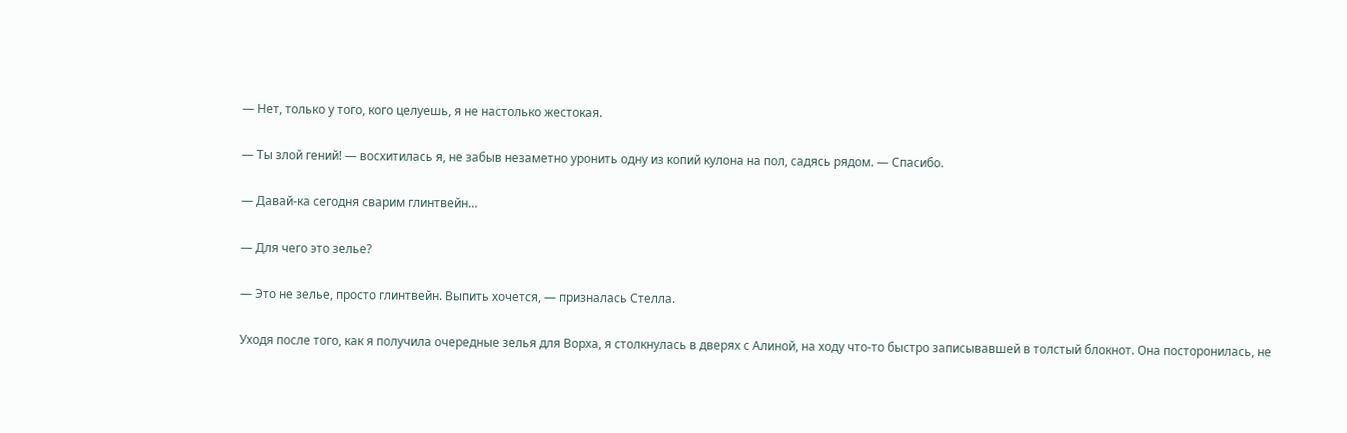— Нет, только у того, кого целуешь, я не настолько жестокая.

— Ты злой гений! — восхитилась я, не забыв незаметно уронить одну из копий кулона на пол, садясь рядом. — Спасибо.

— Давай-ка сегодня сварим глинтвейн…

— Для чего это зелье?

— Это не зелье, просто глинтвейн. Выпить хочется, — призналась Стелла.

Уходя после того, как я получила очередные зелья для Ворха, я столкнулась в дверях с Алиной, на ходу что-то быстро записывавшей в толстый блокнот. Она посторонилась, не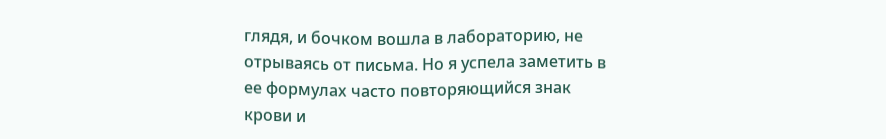глядя, и бочком вошла в лабораторию, не отрываясь от письма. Но я успела заметить в ее формулах часто повторяющийся знак крови и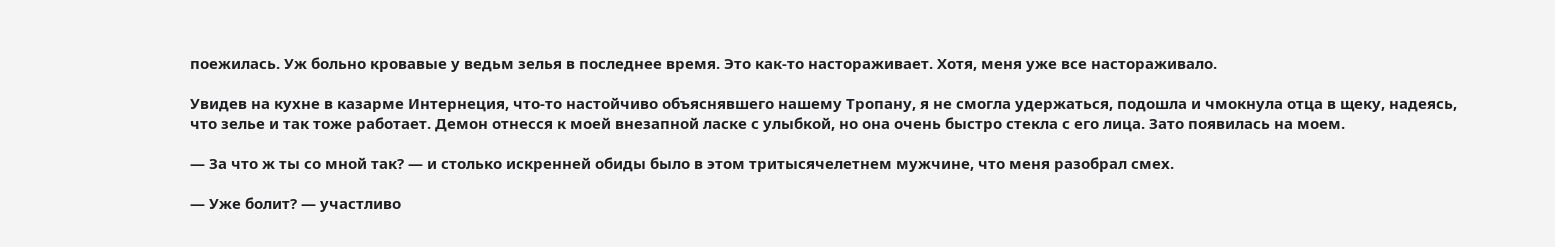поежилась. Уж больно кровавые у ведьм зелья в последнее время. Это как-то настораживает. Хотя, меня уже все настораживало.

Увидев на кухне в казарме Интернеция, что-то настойчиво объяснявшего нашему Тропану, я не смогла удержаться, подошла и чмокнула отца в щеку, надеясь, что зелье и так тоже работает. Демон отнесся к моей внезапной ласке с улыбкой, но она очень быстро стекла с его лица. Зато появилась на моем.

— За что ж ты со мной так? — и столько искренней обиды было в этом тритысячелетнем мужчине, что меня разобрал смех.

— Уже болит? — участливо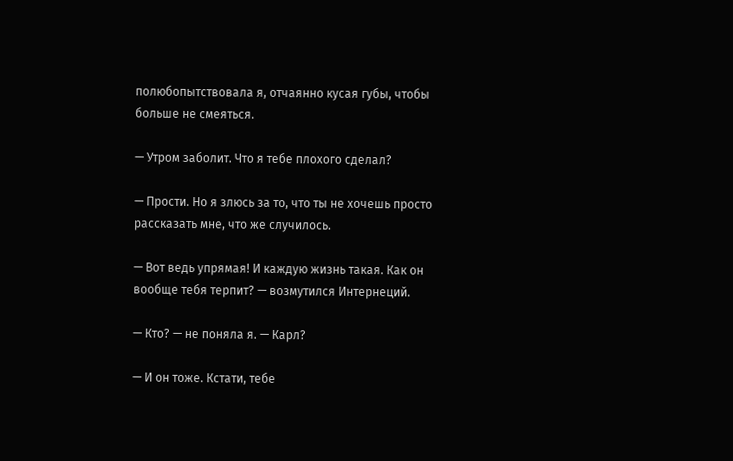полюбопытствовала я, отчаянно кусая губы, чтобы больше не смеяться.

— Утром заболит. Что я тебе плохого сделал?

— Прости. Но я злюсь за то, что ты не хочешь просто рассказать мне, что же случилось.

— Вот ведь упрямая! И каждую жизнь такая. Как он вообще тебя терпит? — возмутился Интернеций.

— Кто? — не поняла я. — Карл?

— И он тоже. Кстати, тебе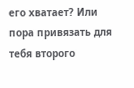его хватает? Или пора привязать для тебя второго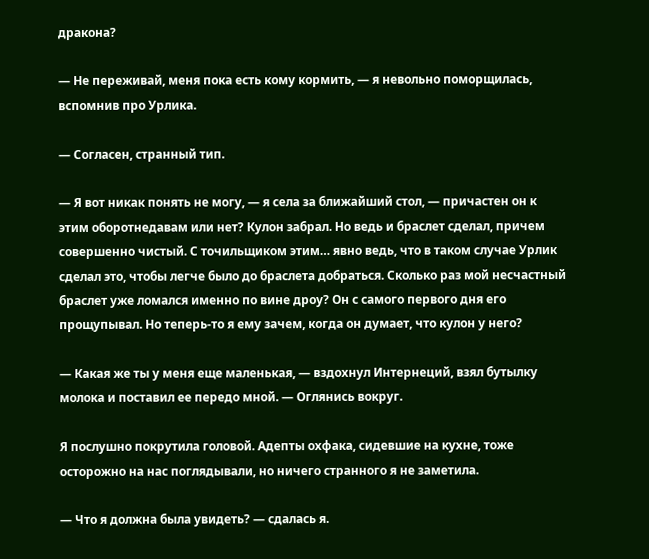дракона?

— Не переживай, меня пока есть кому кормить, — я невольно поморщилась, вспомнив про Урлика.

— Согласен, странный тип.

— Я вот никак понять не могу, — я села за ближайший стол, — причастен он к этим оборотнедавам или нет? Кулон забрал. Но ведь и браслет сделал, причем совершенно чистый. С точильщиком этим… явно ведь, что в таком случае Урлик сделал это, чтобы легче было до браслета добраться. Сколько раз мой несчастный браслет уже ломался именно по вине дроу? Он с самого первого дня его прощупывал. Но теперь-то я ему зачем, когда он думает, что кулон у него?

— Какая же ты у меня еще маленькая, — вздохнул Интернеций, взял бутылку молока и поставил ее передо мной. — Оглянись вокруг.

Я послушно покрутила головой. Адепты охфака, сидевшие на кухне, тоже осторожно на нас поглядывали, но ничего странного я не заметила.

— Что я должна была увидеть? — сдалась я.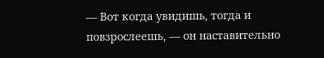— Вот когда увидишь, тогда и повзрослеешь, — он наставительно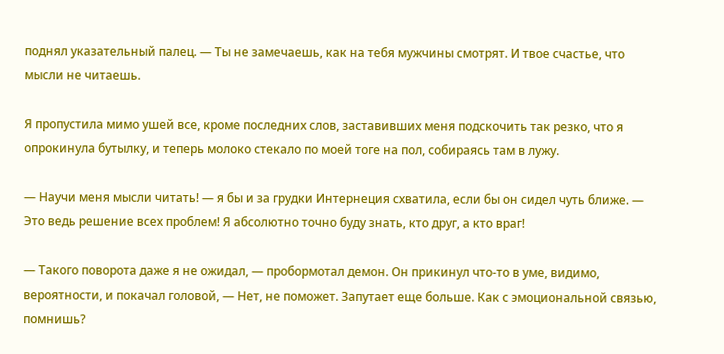поднял указательный палец. — Ты не замечаешь, как на тебя мужчины смотрят. И твое счастье, что мысли не читаешь.

Я пропустила мимо ушей все, кроме последних слов, заставивших меня подскочить так резко, что я опрокинула бутылку, и теперь молоко стекало по моей тоге на пол, собираясь там в лужу.

— Научи меня мысли читать! — я бы и за грудки Интернеция схватила, если бы он сидел чуть ближе. — Это ведь решение всех проблем! Я абсолютно точно буду знать, кто друг, а кто враг!

— Такого поворота даже я не ожидал, — пробормотал демон. Он прикинул что-то в уме, видимо, вероятности, и покачал головой, — Нет, не поможет. Запутает еще больше. Как с эмоциональной связью, помнишь?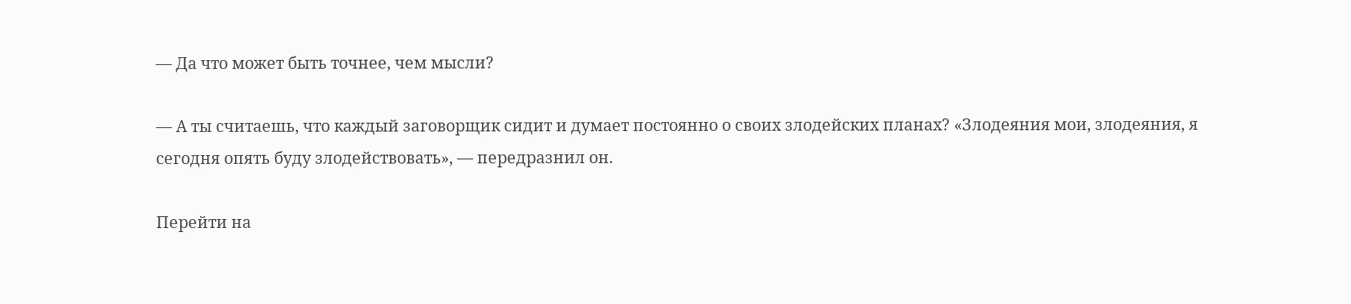— Да что может быть точнее, чем мысли?

— А ты считаешь, что каждый заговорщик сидит и думает постоянно о своих злодейских планах? «Злодеяния мои, злодеяния, я сегодня опять буду злодействовать», — передразнил он.

Перейти на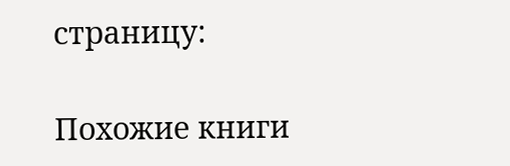страницу:

Похожие книги